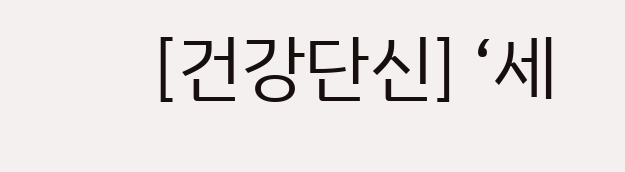[건강단신] ‘세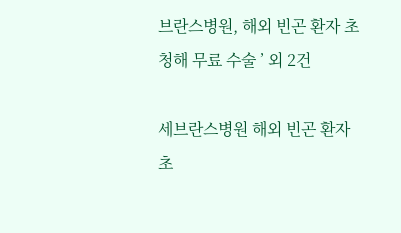브란스병원, 해외 빈곤 환자 초청해 무료 수술 ’ 외 2건

세브란스병원 해외 빈곤 환자 초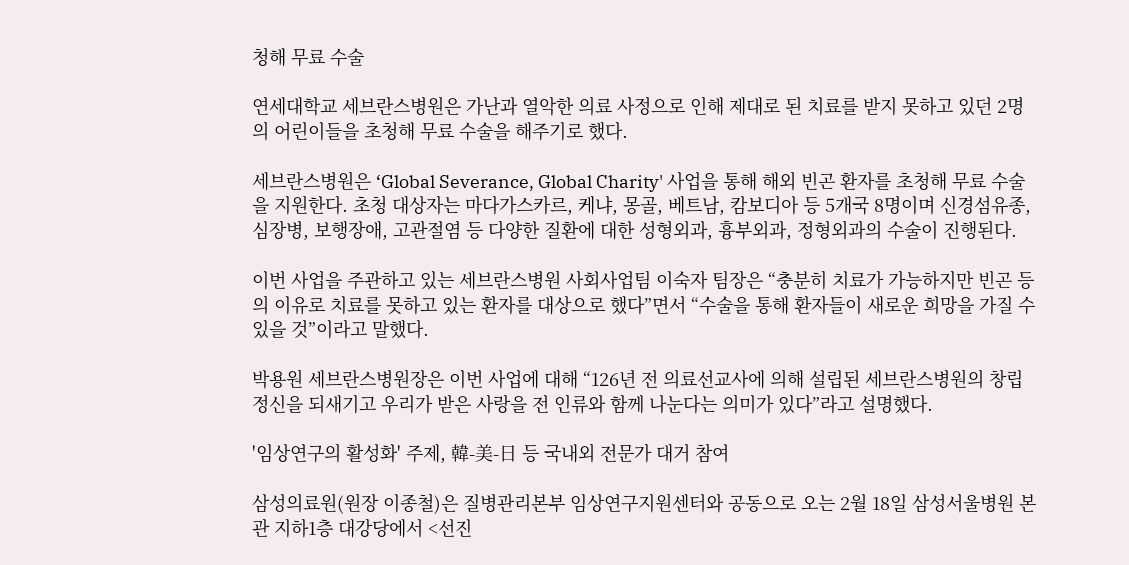청해 무료 수술

연세대학교 세브란스병원은 가난과 열악한 의료 사정으로 인해 제대로 된 치료를 받지 못하고 있던 2명의 어린이들을 초청해 무료 수술을 해주기로 했다.

세브란스병원은 ‘Global Severance, Global Charity' 사업을 통해 해외 빈곤 환자를 초청해 무료 수술을 지원한다. 초청 대상자는 마다가스카르, 케냐, 몽골, 베트남, 캄보디아 등 5개국 8명이며 신경섬유종, 심장병, 보행장애, 고관절염 등 다양한 질환에 대한 성형외과, 흉부외과, 정형외과의 수술이 진행된다.

이번 사업을 주관하고 있는 세브란스병원 사회사업팀 이숙자 팀장은 “충분히 치료가 가능하지만 빈곤 등의 이유로 치료를 못하고 있는 환자를 대상으로 했다”면서 “수술을 통해 환자들이 새로운 희망을 가질 수 있을 것”이라고 말했다.

박용원 세브란스병원장은 이번 사업에 대해 “126년 전 의료선교사에 의해 설립된 세브란스병원의 창립 정신을 되새기고 우리가 받은 사랑을 전 인류와 함께 나눈다는 의미가 있다”라고 설명했다.

'임상연구의 활성화' 주제, 韓-美-日 등 국내외 전문가 대거 참여

삼성의료원(원장 이종철)은 질병관리본부 임상연구지원센터와 공동으로 오는 2월 18일 삼성서울병원 본관 지하1층 대강당에서 <선진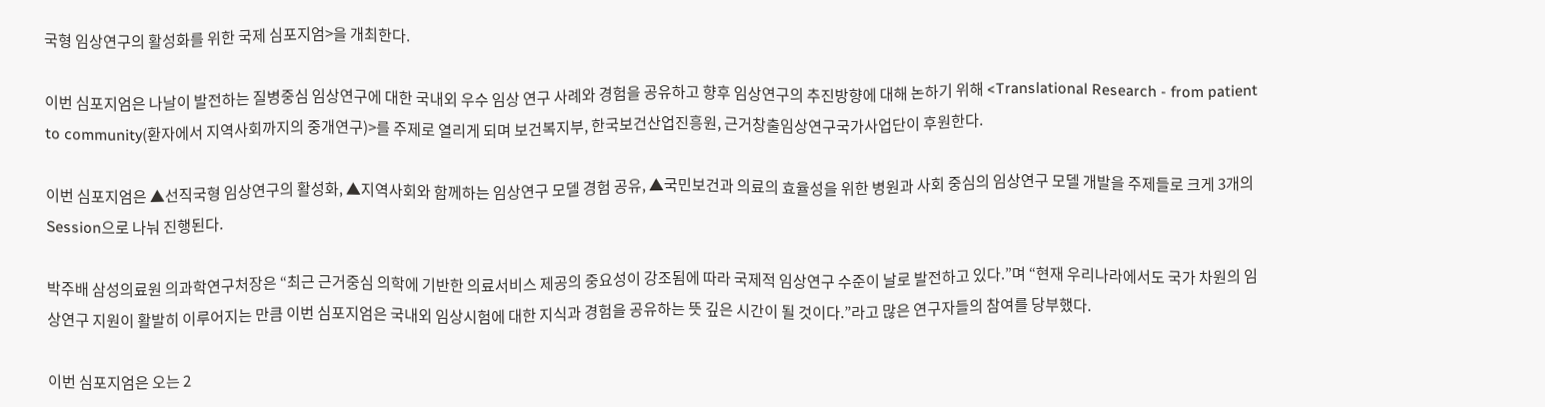국형 임상연구의 활성화를 위한 국제 심포지엄>을 개최한다.

이번 심포지엄은 나날이 발전하는 질병중심 임상연구에 대한 국내외 우수 임상 연구 사례와 경험을 공유하고 향후 임상연구의 추진방향에 대해 논하기 위해 <Translational Research - from patient to community(환자에서 지역사회까지의 중개연구)>를 주제로 열리게 되며 보건복지부, 한국보건산업진흥원, 근거창출임상연구국가사업단이 후원한다.

이번 심포지엄은 ▲선직국형 임상연구의 활성화, ▲지역사회와 함께하는 임상연구 모델 경험 공유, ▲국민보건과 의료의 효율성을 위한 병원과 사회 중심의 임상연구 모델 개발을 주제들로 크게 3개의 Session으로 나눠 진행된다.

박주배 삼성의료원 의과학연구처장은 “최근 근거중심 의학에 기반한 의료서비스 제공의 중요성이 강조됨에 따라 국제적 임상연구 수준이 날로 발전하고 있다.”며 “현재 우리나라에서도 국가 차원의 임상연구 지원이 활발히 이루어지는 만큼 이번 심포지엄은 국내외 임상시험에 대한 지식과 경험을 공유하는 뜻 깊은 시간이 될 것이다.”라고 많은 연구자들의 참여를 당부했다.

이번 심포지엄은 오는 2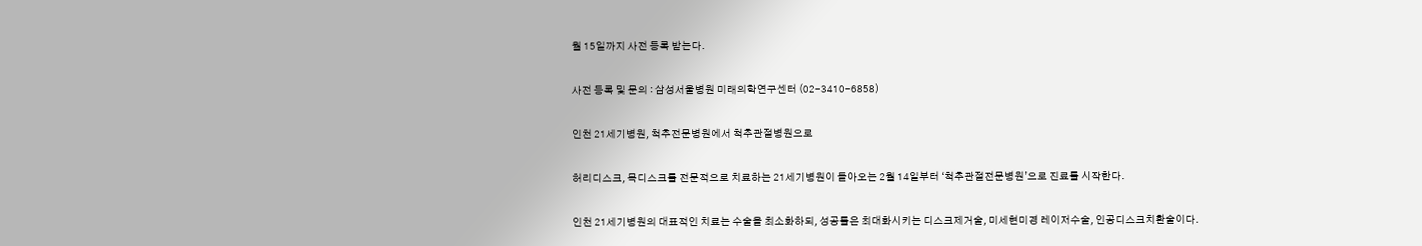월 15일까지 사전 등록 받는다.

사전 등록 및 문의 : 삼성서울병원 미래의학연구센터 (02-3410-6858)

인천 21세기병원, 척추전문병원에서 척추관절병원으로

허리디스크, 목디스크를 전문적으로 치료하는 21세기병원이 돌아오는 2월 14일부터 ‘척추관절전문병원’으로 진료를 시작한다.

인천 21세기병원의 대표적인 치료는 수술을 최소화하되, 성공률은 최대화시키는 디스크제거술, 미세현미경 레이저수술, 인공디스크치환술이다.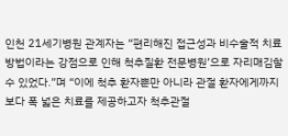인천 21세기병원 관계자는 “편리해진 접근성과 비수술적 치료 방법이라는 강점으로 인해 척추질환 전문병원’으로 자리매김할 수 있었다.”며 “이에 척추 환자뿐만 아니라 관절 환자에게까지 보다 폭 넓은 치료를 제공하고자 척추관절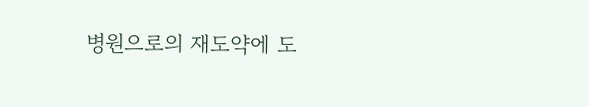병원으로의 재도약에 도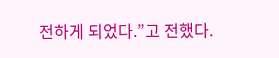전하게 되었다.”고 전했다.